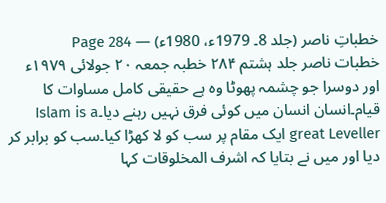خطباتِ ناصر (جلد 8۔ 1979ء، 1980ء) — Page 284
خطبات ناصر جلد ہشتم ۲۸۴ خطبہ جمعہ ۲۰ جولائی ۱۹۷۹ء اور دوسرا جو چشمہ پھوٹا وہ ہے حقیقی کامل مساوات کا قیام۔انسان انسان میں کوئی فرق نہیں رہنے دیا۔Islam is a great Leveller ایک مقام پر سب کو لا کھڑا کیا۔سب کو برابر کر دیا اور میں نے بتایا کہ اشرف المخلوقات کہا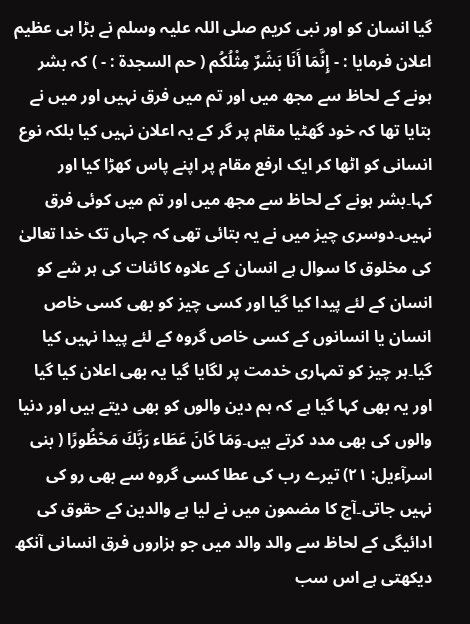گیا انسان کو اور نبی کریم صلی اللہ علیہ وسلم نے بڑا ہی عظیم اعلان فرمایا : - إِنَّمَا أَنَا بَشَرٌ مِثْلُكُم ( حم السجدة : - ) کہ بشر ہونے کے لحاظ سے مجھ میں اور تم میں فرق نہیں اور میں نے بتایا تھا کہ خود گھٹیا مقام پر گر کے یہ اعلان نہیں کیا بلکہ نوع انسانی کو اٹھا کر ایک ارفع مقام پر اپنے پاس کھڑا کیا اور کہا۔بشر ہونے کے لحاظ سے مجھ میں اور تم میں کوئی فرق نہیں۔دوسری چیز میں نے یہ بتائی تھی کہ جہاں تک خدا تعالیٰ کی مخلوق کا سوال ہے انسان کے علاوہ کائنات کی ہر شے کو انسان کے لئے پیدا کیا گیا اور کسی چیز کو بھی کسی خاص انسان یا انسانوں کے کسی خاص گروہ کے لئے پیدا نہیں کیا گیا۔ہر چیز کو تمہاری خدمت پر لگایا گیا یہ بھی اعلان کیا گیا اور یہ بھی کہا گیا ہے کہ ہم دین والوں کو بھی دیتے ہیں اور دنیا والوں کی بھی مدد کرتے ہیں۔وَمَا كَانَ عَطَاء رَبَّكَ مَحْظُورًا ( بنی اسرآءيل: ۲۱) تیرے رب کی عطا کسی گروہ سے بھی رو کی نہیں جاتی۔آج کا مضمون میں نے لیا ہے والدین کے حقوق کی ادائیگی کے لحاظ سے والد والد میں جو ہزاروں فرق انسانی آنکھ دیکھتی ہے اس سب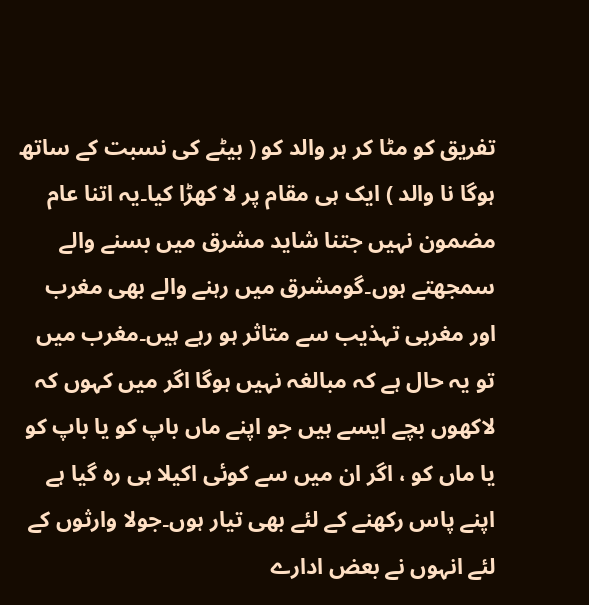تفریق کو مٹا کر ہر والد کو ( بیٹے کی نسبت کے ساتھ ہوگا نا والد ) ایک ہی مقام پر لا کھڑا کیا۔یہ اتنا عام مضمون نہیں جتنا شاید مشرق میں بسنے والے سمجھتے ہوں۔گومشرق میں رہنے والے بھی مغرب اور مغربی تہذیب سے متاثر ہو رہے ہیں۔مغرب میں تو یہ حال ہے کہ مبالغہ نہیں ہوگا اگر میں کہوں کہ لاکھوں بچے ایسے ہیں جو اپنے ماں باپ کو یا باپ کو یا ماں کو ، اگر ان میں سے کوئی اکیلا ہی رہ گیا ہے اپنے پاس رکھنے کے لئے بھی تیار ہوں۔جولا وارثوں کے لئے انہوں نے بعض ادارے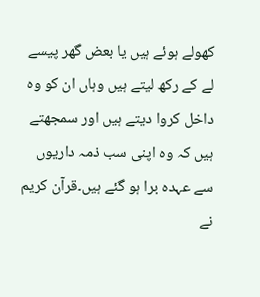کھولے ہوئے ہیں یا بعض گھر پیسے لے کے رکھ لیتے ہیں وہاں ان کو وہ داخل کروا دیتے ہیں اور سمجھتے ہیں کہ وہ اپنی سب ذمہ داریوں سے عہدہ برا ہو گئے ہیں۔قرآن کریم نے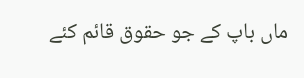ماں باپ کے جو حقوق قائم کئے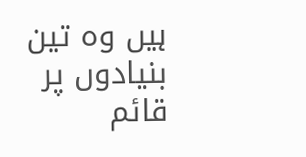ہیں وہ تین بنیادوں پر قائم